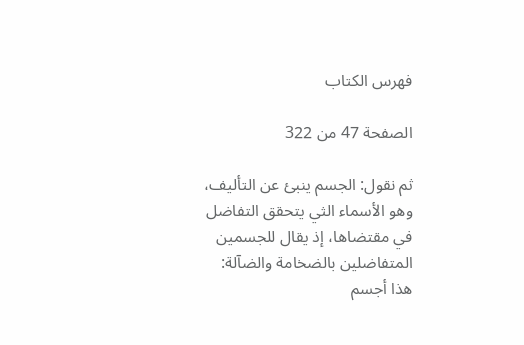فهرس الكتاب

الصفحة 47 من 322

ثم نقول: الجسم ينبئ عن التأليف، وهو الأسماء الثي يتحقق التفاضل في مقتضاها، إذ يقال للجسمين المتفاضلين بالضخامة والضآلة: هذا أجسم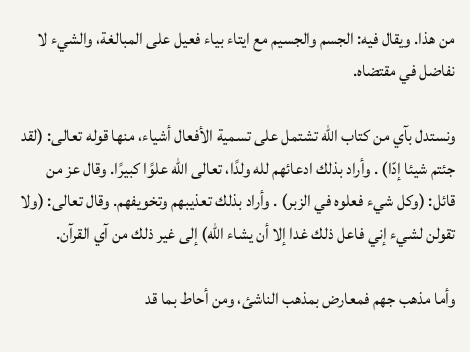من هذا. ويقال فيه: الجسم والجسيم مع ايتاء بياء فعيل على المبالغة، والشيء لا نفاضل في مقتضاه.

ونستدل بآي من كتاب الله تشتمل على تسمية الأفعال أشياء، منها قوله تعالى: (لقد جئتم شيئا إدّا) . وأراد بذلك ادعائهم لله ولدًا، تعالى الله علوًا كبيرًا. وقال عز من قائل: (وكل شيء فعلوه في الزبر) . وأراد بذلك تعذيبهم وتخويفهم. وقال تعالى: (ولا تقولن لشيء إني فاعل ذلك غدا إلا أن يشاء الله) إلى غير ذلك من آي القرآن.

وأما مذهب جهم فمعارض بمذهب الناشئ، ومن أحاط بما قد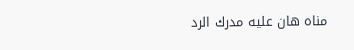مناه هان عليه مدرك الرد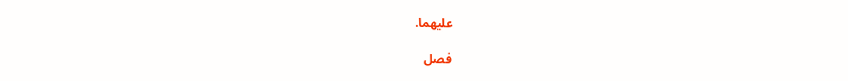عليهما.

فصل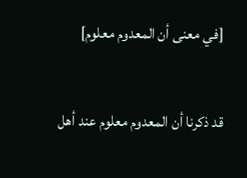[في معنى أن المعدوم معلوم]

قد ذكرنا أن المعدوم معلوم عند أهل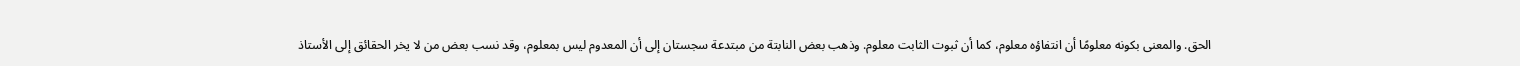الحق. والمعنى بكونه معلومًا أن انتفاؤه معلوم، كما أن ثبوت الثابت معلوم. وذهب بعض النابتة من مبتدعة سجستان إلى أن المعدوم ليس بمعلوم، وقد نسب بعض من لا يخر الحقائق إلى الأستاذ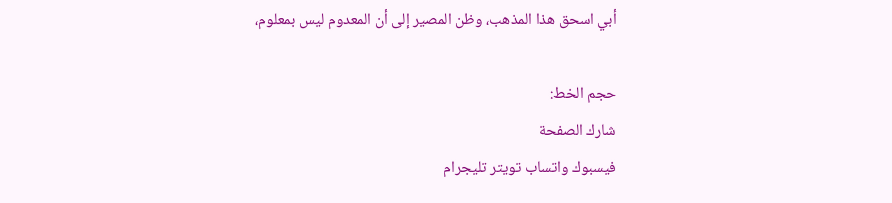أبي اسحق هذا المذهب، وظن المصير إلى أن المعدوم ليس بمعلوم،

حجم الخط:
شارك الصفحة
فيسبوك واتساب تويتر تليجرام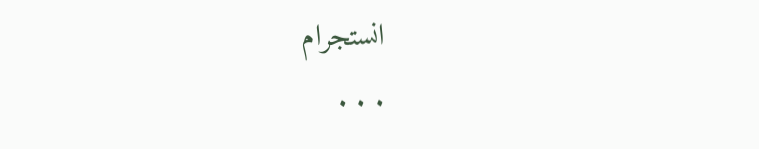انستجرام
. . .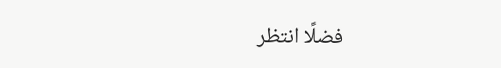فضلًا انتظر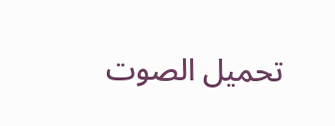تحميل الصوت